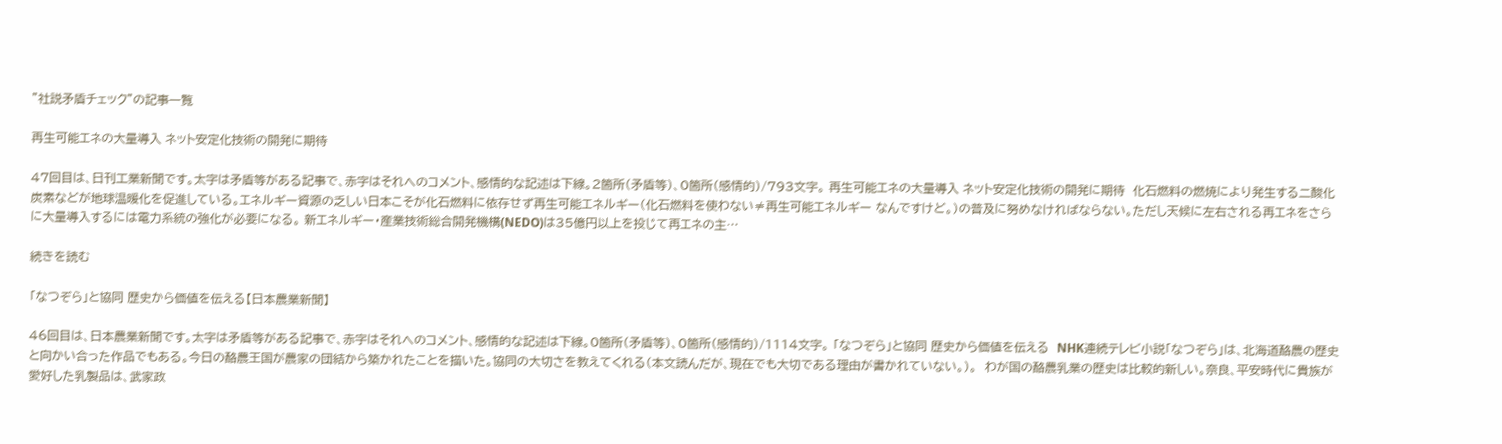"社説矛盾チェック"の記事一覧

再生可能エネの大量導入 ネット安定化技術の開発に期待

47回目は、日刊工業新聞です。太字は矛盾等がある記事で、赤字はそれへのコメント、感情的な記述は下線。2箇所(矛盾等)、0箇所(感情的)/793文字。 再生可能エネの大量導入 ネット安定化技術の開発に期待  化石燃料の燃焼により発生する二酸化炭素などが地球温暖化を促進している。エネルギー資源の乏しい日本こそが化石燃料に依存せず再生可能エネルギー(化石燃料を使わない≠再生可能エネルギー なんですけど。)の普及に努めなければならない。ただし天候に左右される再エネをさらに大量導入するには電力系統の強化が必要になる。 新エネルギー・産業技術総合開発機構(NEDO)は35億円以上を投じて再エネの主…

続きを読む

「なつぞら」と協同 歴史から価値を伝える【日本農業新聞】

46回目は、日本農業新聞です。太字は矛盾等がある記事で、赤字はそれへのコメント、感情的な記述は下線。0箇所(矛盾等)、0箇所(感情的)/1114文字。 「なつぞら」と協同 歴史から価値を伝える  NHK連続テレビ小説「なつぞら」は、北海道酪農の歴史と向かい合った作品でもある。今日の酪農王国が農家の団結から築かれたことを描いた。協同の大切さを教えてくれる(本文読んだが、現在でも大切である理由が書かれていない。)。  わが国の酪農乳業の歴史は比較的新しい。奈良、平安時代に貴族が愛好した乳製品は、武家政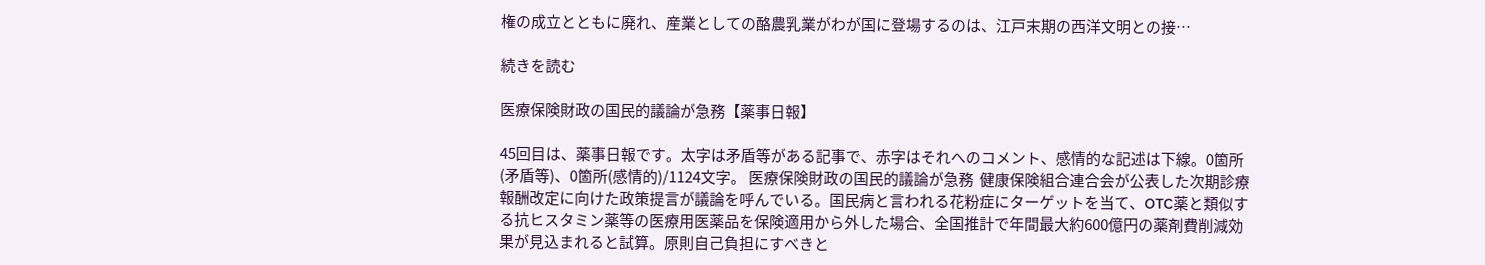権の成立とともに廃れ、産業としての酪農乳業がわが国に登場するのは、江戸末期の西洋文明との接…

続きを読む

医療保険財政の国民的議論が急務【薬事日報】

45回目は、薬事日報です。太字は矛盾等がある記事で、赤字はそれへのコメント、感情的な記述は下線。0箇所(矛盾等)、0箇所(感情的)/1124文字。 医療保険財政の国民的議論が急務  健康保険組合連合会が公表した次期診療報酬改定に向けた政策提言が議論を呼んでいる。国民病と言われる花粉症にターゲットを当て、OTC薬と類似する抗ヒスタミン薬等の医療用医薬品を保険適用から外した場合、全国推計で年間最大約600億円の薬剤費削減効果が見込まれると試算。原則自己負担にすべきと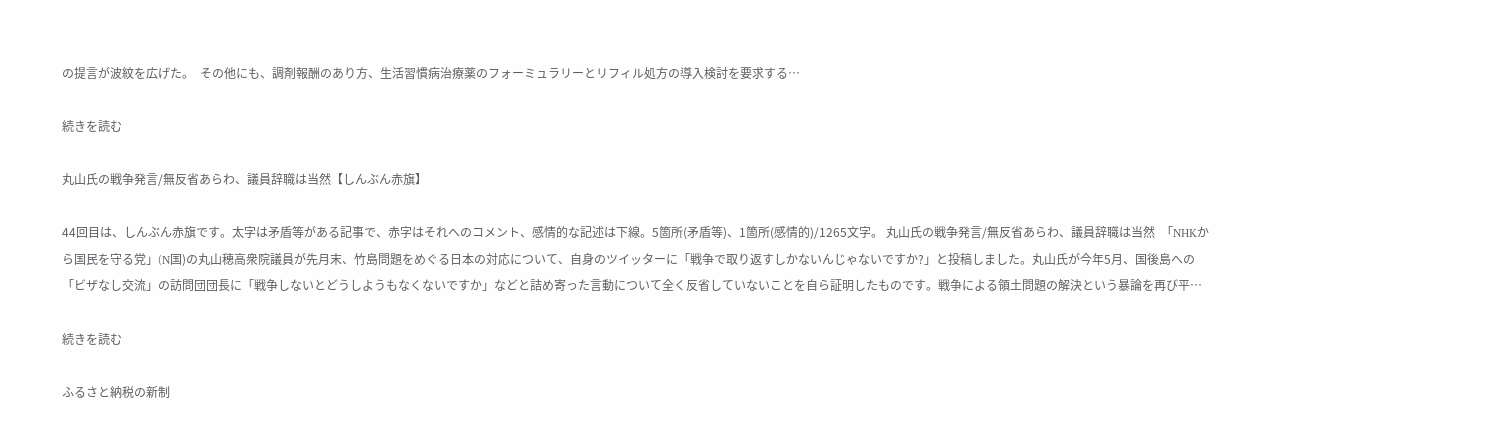の提言が波紋を広げた。  その他にも、調剤報酬のあり方、生活習慣病治療薬のフォーミュラリーとリフィル処方の導入検討を要求する…

続きを読む

丸山氏の戦争発言/無反省あらわ、議員辞職は当然【しんぶん赤旗】

44回目は、しんぶん赤旗です。太字は矛盾等がある記事で、赤字はそれへのコメント、感情的な記述は下線。5箇所(矛盾等)、1箇所(感情的)/1265文字。 丸山氏の戦争発言/無反省あらわ、議員辞職は当然  「NHKから国民を守る党」(N国)の丸山穂高衆院議員が先月末、竹島問題をめぐる日本の対応について、自身のツイッターに「戦争で取り返すしかないんじゃないですか?」と投稿しました。丸山氏が今年5月、国後島への「ビザなし交流」の訪問団団長に「戦争しないとどうしようもなくないですか」などと詰め寄った言動について全く反省していないことを自ら証明したものです。戦争による領土問題の解決という暴論を再び平…

続きを読む

ふるさと納税の新制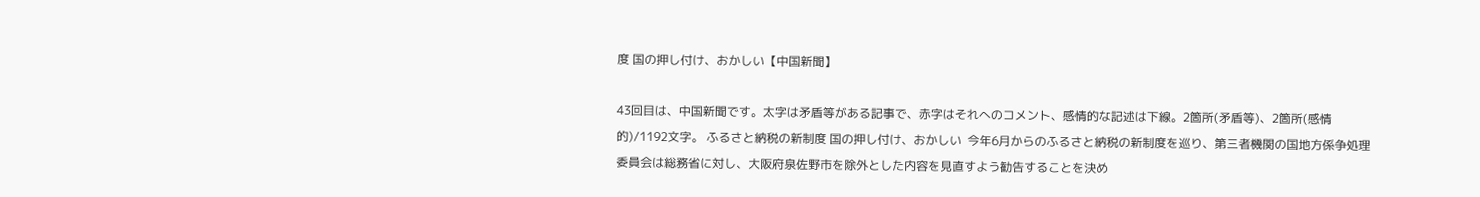度 国の押し付け、おかしい【中国新聞】

43回目は、中国新聞です。太字は矛盾等がある記事で、赤字はそれへのコメント、感情的な記述は下線。2箇所(矛盾等)、2箇所(感情的)/1192文字。 ふるさと納税の新制度 国の押し付け、おかしい  今年6月からのふるさと納税の新制度を巡り、第三者機関の国地方係争処理委員会は総務省に対し、大阪府泉佐野市を除外とした内容を見直すよう勧告することを決め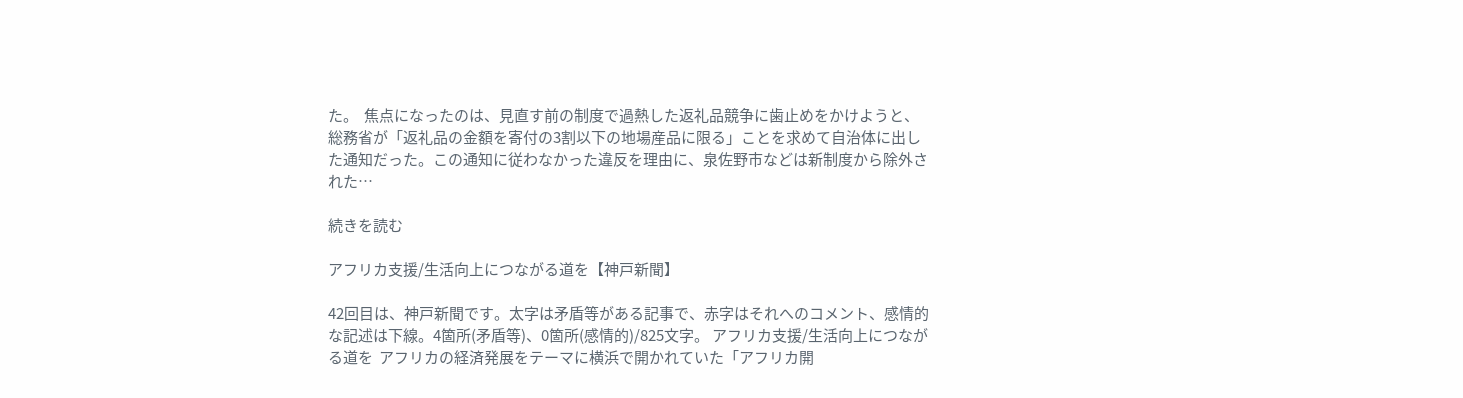た。  焦点になったのは、見直す前の制度で過熱した返礼品競争に歯止めをかけようと、総務省が「返礼品の金額を寄付の3割以下の地場産品に限る」ことを求めて自治体に出した通知だった。この通知に従わなかった違反を理由に、泉佐野市などは新制度から除外された…

続きを読む

アフリカ支援/生活向上につながる道を【神戸新聞】

42回目は、神戸新聞です。太字は矛盾等がある記事で、赤字はそれへのコメント、感情的な記述は下線。4箇所(矛盾等)、0箇所(感情的)/825文字。 アフリカ支援/生活向上につながる道を  アフリカの経済発展をテーマに横浜で開かれていた「アフリカ開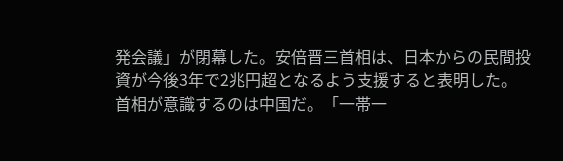発会議」が閉幕した。安倍晋三首相は、日本からの民間投資が今後3年で2兆円超となるよう支援すると表明した。  首相が意識するのは中国だ。「一帯一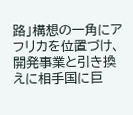路」構想の一角にアフリカを位置づけ、開発事業と引き換えに相手国に巨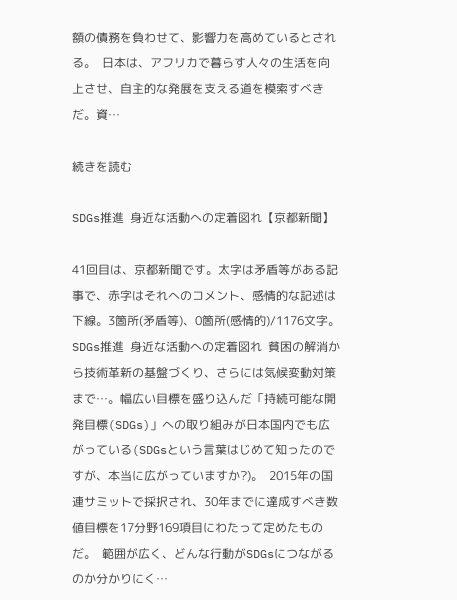額の債務を負わせて、影響力を高めているとされる。  日本は、アフリカで暮らす人々の生活を向上させ、自主的な発展を支える道を模索すべきだ。資…

続きを読む

SDGs推進  身近な活動への定着図れ【京都新聞】

41回目は、京都新聞です。太字は矛盾等がある記事で、赤字はそれへのコメント、感情的な記述は下線。3箇所(矛盾等)、0箇所(感情的)/1176文字。 SDGs推進  身近な活動への定着図れ  貧困の解消から技術革新の基盤づくり、さらには気候変動対策まで…。幅広い目標を盛り込んだ「持続可能な開発目標(SDGs)」への取り組みが日本国内でも広がっている(SDGsという言葉はじめて知ったのですが、本当に広がっていますか?)。  2015年の国連サミットで採択され、30年までに達成すべき数値目標を17分野169項目にわたって定めたものだ。  範囲が広く、どんな行動がSDGsにつながるのか分かりにく…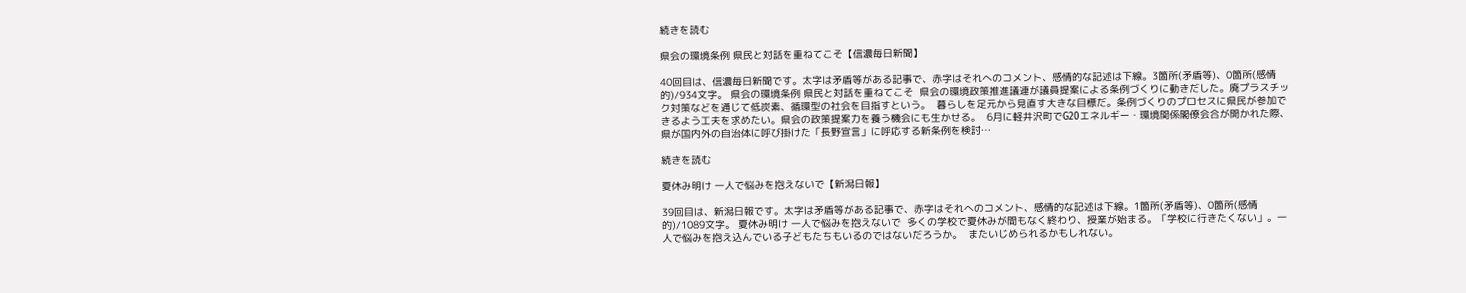続きを読む

県会の環境条例 県民と対話を重ねてこそ【信濃毎日新聞】

40回目は、信濃毎日新聞です。太字は矛盾等がある記事で、赤字はそれへのコメント、感情的な記述は下線。3箇所(矛盾等)、0箇所(感情的)/934文字。 県会の環境条例 県民と対話を重ねてこそ  県会の環境政策推進議連が議員提案による条例づくりに動きだした。廃プラスチック対策などを通じて低炭素、循環型の社会を目指すという。  暮らしを足元から見直す大きな目標だ。条例づくりのプロセスに県民が参加できるよう工夫を求めたい。県会の政策提案力を養う機会にも生かせる。  6月に軽井沢町でG20エネルギー・環境関係閣僚会合が開かれた際、県が国内外の自治体に呼び掛けた「長野宣言」に呼応する新条例を検討…

続きを読む

夏休み明け 一人で悩みを抱えないで【新潟日報】

39回目は、新潟日報です。太字は矛盾等がある記事で、赤字はそれへのコメント、感情的な記述は下線。1箇所(矛盾等)、0箇所(感情的)/1089文字。 夏休み明け 一人で悩みを抱えないで  多くの学校で夏休みが間もなく終わり、授業が始まる。「学校に行きたくない」。一人で悩みを抱え込んでいる子どもたちもいるのではないだろうか。  またいじめられるかもしれない。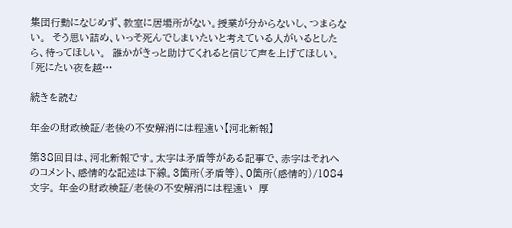集団行動になじめず、教室に居場所がない。授業が分からないし、つまらない。  そう思い詰め、いっそ死んでしまいたいと考えている人がいるとしたら、待ってほしい。  誰かがきっと助けてくれると信じて声を上げてほしい。  「死にたい夜を越…

続きを読む

年金の財政検証/老後の不安解消には程遠い【河北新報】

第38回目は、河北新報です。太字は矛盾等がある記事で、赤字はそれへのコメント、感情的な記述は下線。3箇所(矛盾等)、0箇所(感情的)/1084文字。 年金の財政検証/老後の不安解消には程遠い  厚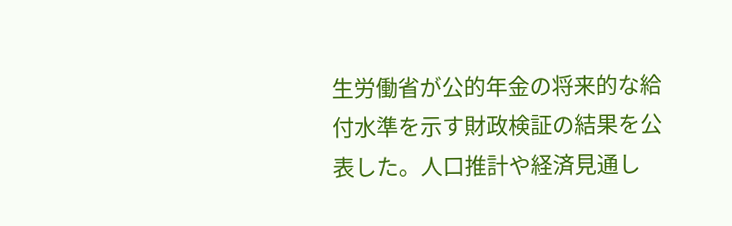生労働省が公的年金の将来的な給付水準を示す財政検証の結果を公表した。人口推計や経済見通し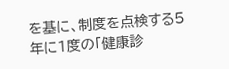を基に、制度を点検する5年に1度の「健康診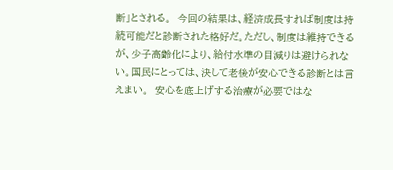断」とされる。  今回の結果は、経済成長すれば制度は持続可能だと診断された格好だ。ただし、制度は維持できるが、少子高齢化により、給付水準の目減りは避けられない。国民にとっては、決して老後が安心できる診断とは言えまい。  安心を底上げする治療が必要ではな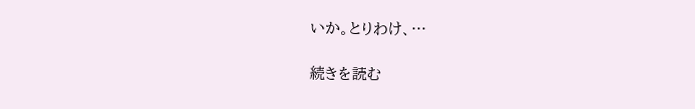いか。とりわけ、…

続きを読む